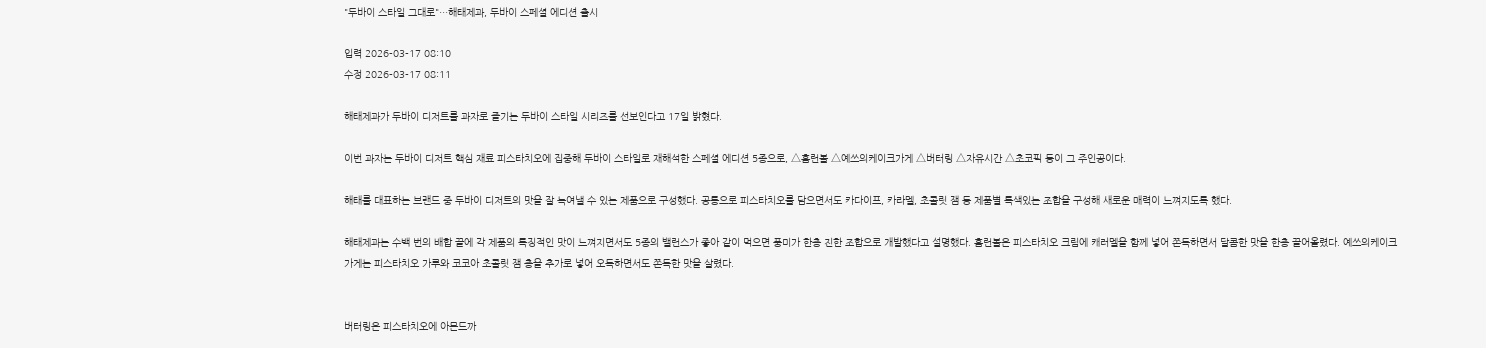"두바이 스타일 그대로"…해태제과, 두바이 스페셜 에디션 출시

입력 2026-03-17 08:10
수정 2026-03-17 08:11

해태제과가 두바이 디저트를 과자로 즐기는 두바이 스타일 시리즈를 선보인다고 17일 밝혔다.

이번 과자는 두바이 디저트 핵심 재료 피스타치오에 집중해 두바이 스타일로 재해석한 스페셜 에디션 5종으로, △홈런볼 △예쓰의케이크가게 △버터링 △자유시간 △초코픽 등이 그 주인공이다.

해태를 대표하는 브랜드 중 두바이 디저트의 맛을 잘 녹여낼 수 있는 제품으로 구성했다. 공통으로 피스타치오를 담으면서도 카다이프, 카라멜, 초콜릿 잼 등 제품별 특색있는 조합을 구성해 새로운 매력이 느껴지도록 했다.

해태제과는 수백 번의 배합 끝에 각 제품의 특징적인 맛이 느껴지면서도 5종의 밸런스가 좋아 같이 먹으면 풍미가 한층 진한 조합으로 개발했다고 설명했다. 홈런볼은 피스타치오 크림에 캐러멜을 함께 넣어 쫀득하면서 달콤한 맛을 한층 끌어올렸다. 예쓰의케이크가게는 피스타치오 가루와 코코아 초콜릿 잼 층을 추가로 넣어 오독하면서도 쫀득한 맛을 살렸다.


버터링은 피스타치오에 아몬드까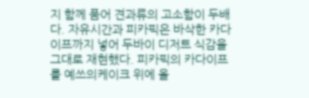지 함께 품어 견과류의 고소함이 두배다. 자유시간과 피카픽은 바삭한 카다이프까지 넣어 두바이 디저트 식감을 그대로 재현했다. 피카픽의 카다이프를 예쓰의케이크 위에 올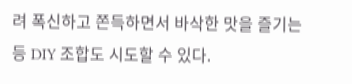려 폭신하고 쫀득하면서 바삭한 맛을 즐기는 등 DIY 조합도 시도할 수 있다.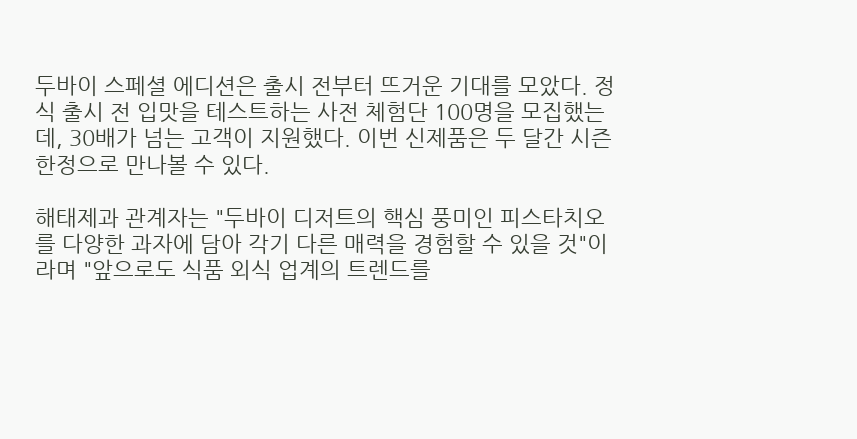두바이 스페셜 에디션은 출시 전부터 뜨거운 기대를 모았다. 정식 출시 전 입맛을 테스트하는 사전 체험단 100명을 모집했는데, 30배가 넘는 고객이 지원했다. 이번 신제품은 두 달간 시즌 한정으로 만나볼 수 있다.

해태제과 관계자는 "두바이 디저트의 핵심 풍미인 피스타치오를 다양한 과자에 담아 각기 다른 매력을 경험할 수 있을 것"이라며 "앞으로도 식품 외식 업계의 트렌드를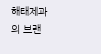해태제과의 브랜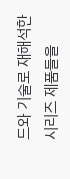드와 기술로 재해석한 시리즈 제품들을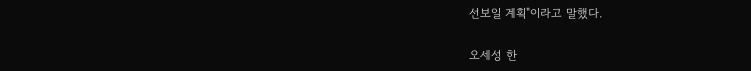선보일 계획"이라고 말했다.

오세성 한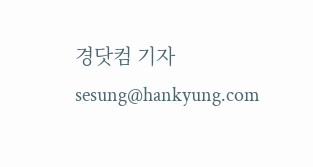경닷컴 기자 sesung@hankyung.com